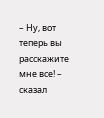– Ну, вот теперь вы расскажите мне все! – сказал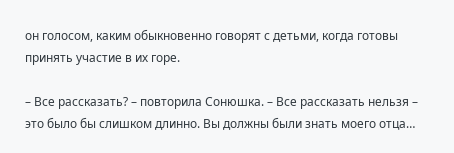он голосом, каким обыкновенно говорят с детьми, когда готовы принять участие в их горе.

– Все рассказать? – повторила Сонюшка. – Все рассказать нельзя – это было бы слишком длинно. Вы должны были знать моего отца…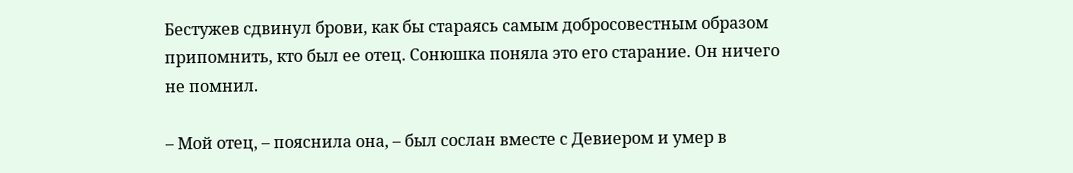Бестужев сдвинул брови, как бы стараясь самым добросовестным образом припомнить, кто был ее отец. Сонюшка поняла это его старание. Он ничего не помнил.

– Мой отец, – пояснила она, – был сослан вместе с Девиером и умер в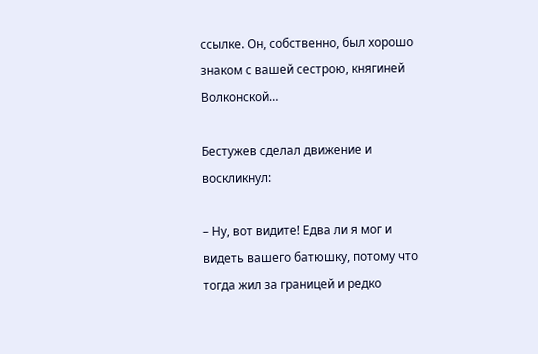ссылке. Он, собственно, был хорошо знаком с вашей сестрою, княгиней Волконской…

Бестужев сделал движение и воскликнул:

– Ну, вот видите! Едва ли я мог и видеть вашего батюшку, потому что тогда жил за границей и редко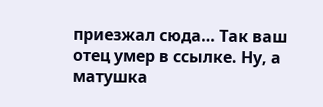приезжал сюда… Так ваш отец умер в ссылке. Ну, а матушка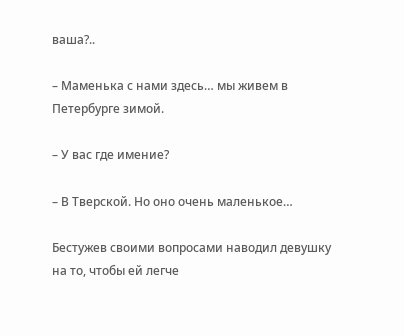ваша?..

– Маменька с нами здесь… мы живем в Петербурге зимой.

– У вас где имение?

– В Тверской. Но оно очень маленькое…

Бестужев своими вопросами наводил девушку на то, чтобы ей легче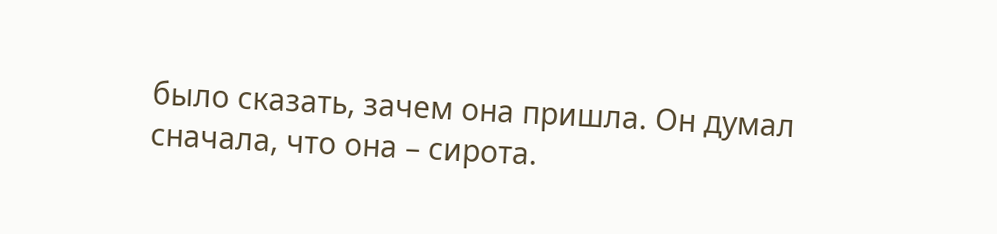было сказать, зачем она пришла. Он думал сначала, что она – сирота.